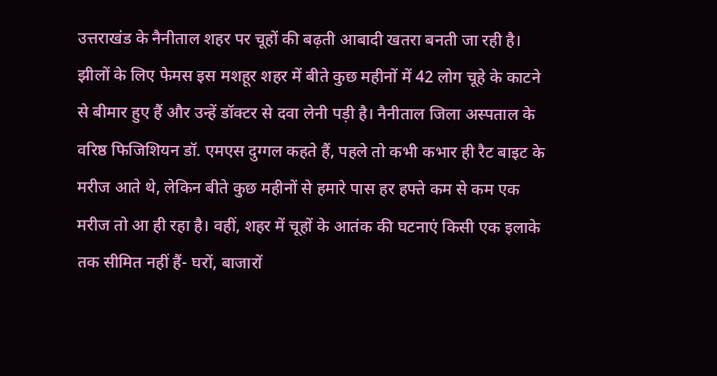उत्तराखंड के नैनीताल शहर पर चूहों की बढ़ती आबादी खतरा बनती जा रही है। झीलों के लिए फेमस इस मशहूर शहर में बीते कुछ महीनों में 42 लोग चूहे के काटने से बीमार हुए हैं और उन्हें डॉक्टर से दवा लेनी पड़ी है। नैनीताल जिला अस्पताल के वरिष्ठ फिजिशियन डॉ. एमएस दुग्गल कहते हैं, पहले तो कभी कभार ही रैट बाइट के मरीज आते थे, लेकिन बीते कुछ महीनों से हमारे पास हर हफ्ते कम से कम एक मरीज तो आ ही रहा है। वहीं, शहर में चूहों के आतंक की घटनाएं किसी एक इलाके तक सीमित नहीं हैं- घरों, बाजारों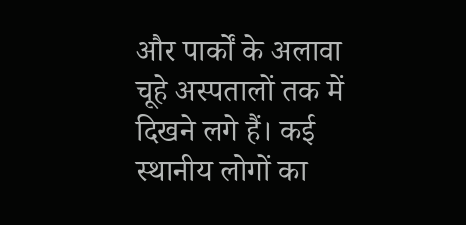और पार्कों के अलावा चूहे अस्पतालों तक में दिखने लगे हैं। कई स्थानीय लोगों का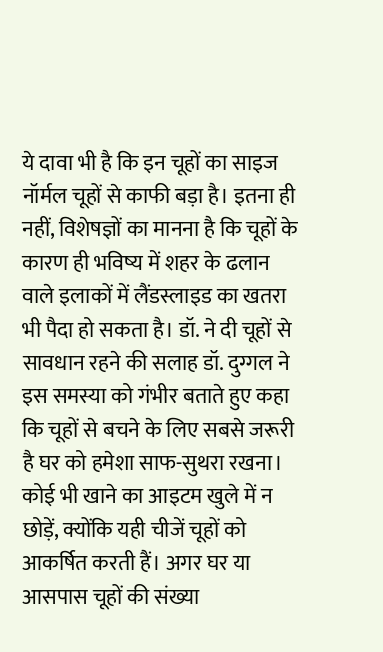ये दावा भी है कि इन चूहों का साइज नॉर्मल चूहों से काफी बड़ा है। इतना ही नहीं, विशेषज्ञों का मानना है कि चूहों के कारण ही भविष्य में शहर के ढलान वाले इलाकों में लैंडस्लाइड का खतरा भी पैदा हो सकता है। डॉ. ने दी चूहों से सावधान रहने की सलाह डॉ. दुग्गल ने इस समस्या को गंभीर बताते हुए कहा कि चूहों से बचने के लिए सबसे जरूरी है घर को हमेशा साफ-सुथरा रखना। कोई भी खाने का आइटम खुले में न छोड़ें, क्योंकि यही चीजें चूहों को आकर्षित करती हैं। अगर घर या आसपास चूहों की संख्या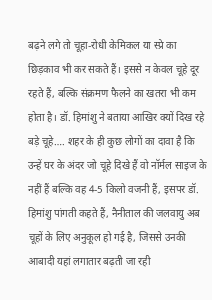बढ़ने लगे तो चूहा-रोधी केमिकल या स्प्रे का छिड़काव भी कर सकते हैं। इससे न केवल चूहे दूर रहते हैं, बल्कि संक्रमण फैलने का खतरा भी कम होता है। डॉ. हिमांशु ने बताया आखिर क्यों दिख रहे बड़े चूहे…. शहर के ही कुछ लोगों का दावा है कि उन्हें घर के अंदर जो चूहे दिखे हैं वो नॉर्मल साइज के नहीं हैं बल्कि वह 4-5 किलो वजनी हैं, इसपर डॉ. हिमांशु पांगती कहते हैं, नैनीताल की जलवायु अब चूहों के लिए अनुकूल हो गई है, जिससे उनकी आबादी यहां लगातार बढ़ती जा रही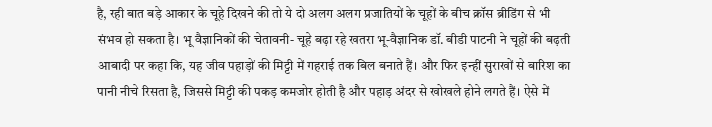है, रही बात बड़े आकार के चूहे दिखने की तो ये दो अलग अलग प्रजातियों के चूहों के बीच क्रॉस ब्रीडिंग से भी संभव हो सकता है। भू वैज्ञानिकों की चेतावनी- चूहे बढ़ा रहे खतरा भू-वैज्ञानिक डॉ. बीडी पाटनी ने चूहों की बढ़ती आबादी पर कहा कि, यह जीव पहाड़ों की मिट्टी में गहराई तक बिल बनाते हैं। और फिर इन्हीं सुराखों से बारिश का पानी नीचे रिसता है, जिससे मिट्टी की पकड़ कमजोर होती है और पहाड़ अंदर से खोखले होने लगते हैं। ऐसे में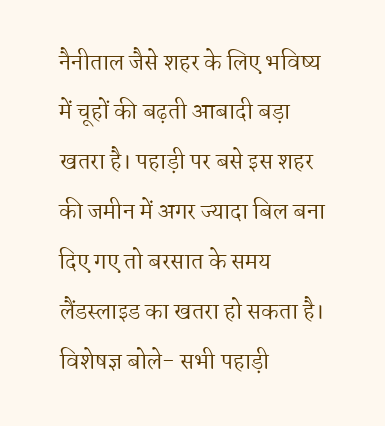नैनीताल जैसे शहर के लिए भविष्य में चूहों की बढ़ती आबादी बड़ा खतरा है। पहाड़ी पर बसे इस शहर की जमीन में अगर ज्यादा बिल बना दिए गए तो बरसात के समय लैंडस्लाइड का खतरा हो सकता है। विशेषज्ञ बोले- सभी पहाड़ी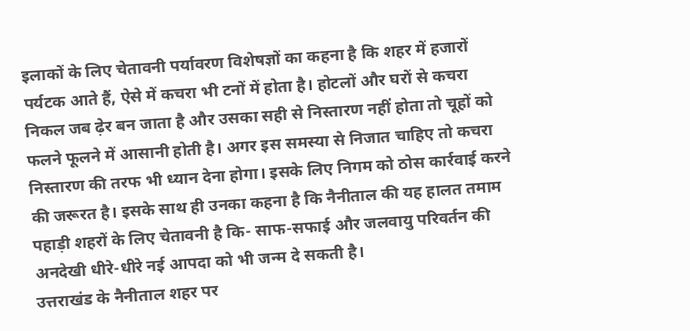इलाकों के लिए चेतावनी पर्यावरण विशेषज्ञों का कहना है कि शहर में हजारों पर्यटक आते हैं, ऐसे में कचरा भी टनों में होता है। होटलों और घरों से कचरा निकल जब ढ़ेर बन जाता है और उसका सही से निस्तारण नहीं होता तो चूहों को फलने फूलने में आसानी होती है। अगर इस समस्या से निजात चाहिए तो कचरा निस्तारण की तरफ भी ध्यान देना होगा। इसके लिए निगम को ठोस कार्रवाई करने की जरूरत है। इसके साथ ही उनका कहना है कि नैनीताल की यह हालत तमाम पहाड़ी शहरों के लिए चेतावनी है कि- साफ-सफाई और जलवायु परिवर्तन की अनदेखी धीरे-धीरे नई आपदा को भी जन्म दे सकती है।
उत्तराखंड के नैनीताल शहर पर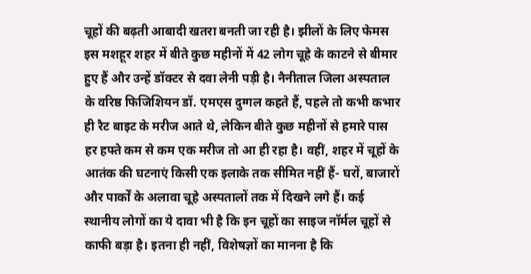चूहों की बढ़ती आबादी खतरा बनती जा रही है। झीलों के लिए फेमस इस मशहूर शहर में बीते कुछ महीनों में 42 लोग चूहे के काटने से बीमार हुए हैं और उन्हें डॉक्टर से दवा लेनी पड़ी है। नैनीताल जिला अस्पताल के वरिष्ठ फिजिशियन डॉ. एमएस दुग्गल कहते हैं, पहले तो कभी कभार ही रैट बाइट के मरीज आते थे, लेकिन बीते कुछ महीनों से हमारे पास हर हफ्ते कम से कम एक मरीज तो आ ही रहा है। वहीं, शहर में चूहों के आतंक की घटनाएं किसी एक इलाके तक सीमित नहीं हैं- घरों, बाजारों और पार्कों के अलावा चूहे अस्पतालों तक में दिखने लगे हैं। कई स्थानीय लोगों का ये दावा भी है कि इन चूहों का साइज नॉर्मल चूहों से काफी बड़ा है। इतना ही नहीं, विशेषज्ञों का मानना है कि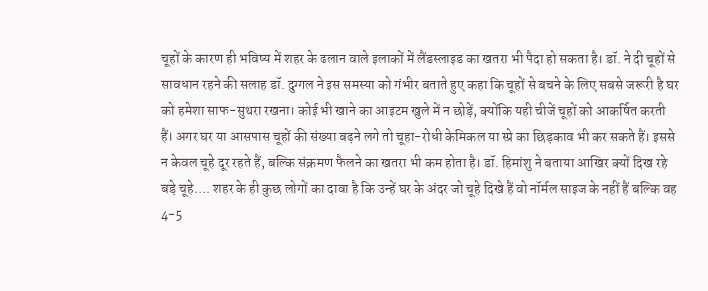चूहों के कारण ही भविष्य में शहर के ढलान वाले इलाकों में लैंडस्लाइड का खतरा भी पैदा हो सकता है। डॉ. ने दी चूहों से सावधान रहने की सलाह डॉ. दुग्गल ने इस समस्या को गंभीर बताते हुए कहा कि चूहों से बचने के लिए सबसे जरूरी है घर को हमेशा साफ-सुथरा रखना। कोई भी खाने का आइटम खुले में न छोड़ें, क्योंकि यही चीजें चूहों को आकर्षित करती हैं। अगर घर या आसपास चूहों की संख्या बढ़ने लगे तो चूहा-रोधी केमिकल या स्प्रे का छिड़काव भी कर सकते हैं। इससे न केवल चूहे दूर रहते हैं, बल्कि संक्रमण फैलने का खतरा भी कम होता है। डॉ. हिमांशु ने बताया आखिर क्यों दिख रहे बड़े चूहे…. शहर के ही कुछ लोगों का दावा है कि उन्हें घर के अंदर जो चूहे दिखे हैं वो नॉर्मल साइज के नहीं हैं बल्कि वह 4-5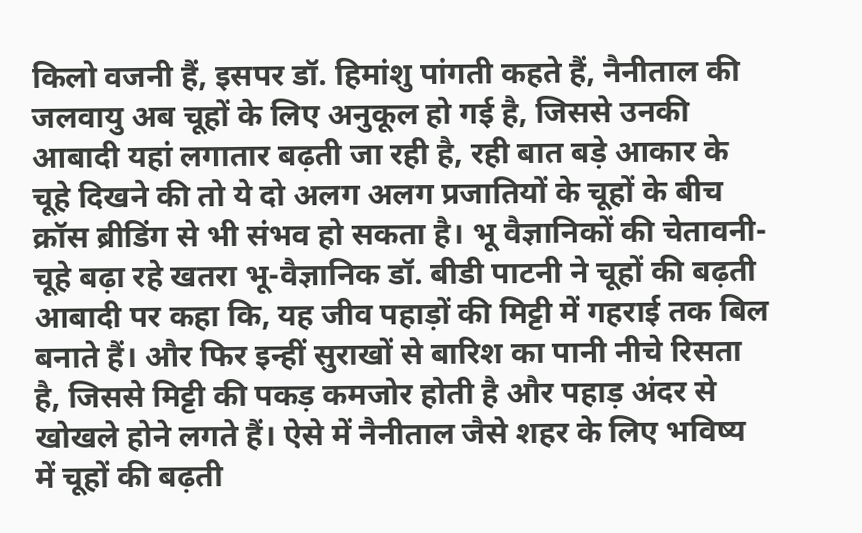किलो वजनी हैं, इसपर डॉ. हिमांशु पांगती कहते हैं, नैनीताल की जलवायु अब चूहों के लिए अनुकूल हो गई है, जिससे उनकी आबादी यहां लगातार बढ़ती जा रही है, रही बात बड़े आकार के चूहे दिखने की तो ये दो अलग अलग प्रजातियों के चूहों के बीच क्रॉस ब्रीडिंग से भी संभव हो सकता है। भू वैज्ञानिकों की चेतावनी- चूहे बढ़ा रहे खतरा भू-वैज्ञानिक डॉ. बीडी पाटनी ने चूहों की बढ़ती आबादी पर कहा कि, यह जीव पहाड़ों की मिट्टी में गहराई तक बिल बनाते हैं। और फिर इन्हीं सुराखों से बारिश का पानी नीचे रिसता है, जिससे मिट्टी की पकड़ कमजोर होती है और पहाड़ अंदर से खोखले होने लगते हैं। ऐसे में नैनीताल जैसे शहर के लिए भविष्य में चूहों की बढ़ती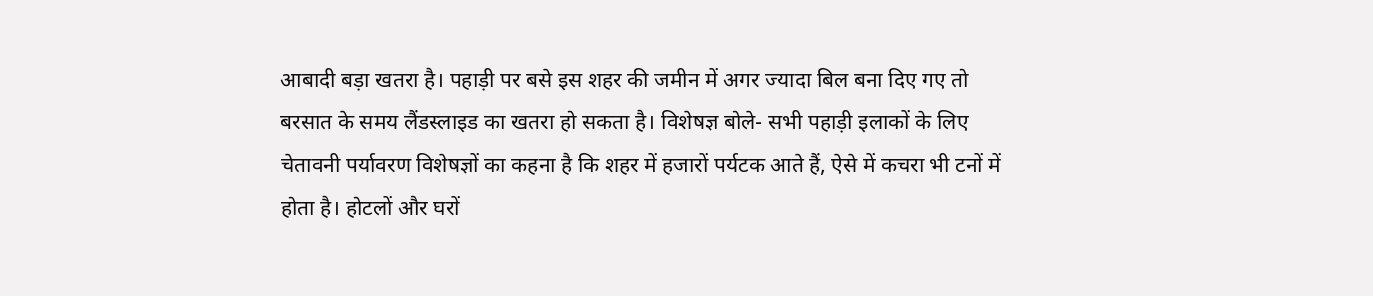आबादी बड़ा खतरा है। पहाड़ी पर बसे इस शहर की जमीन में अगर ज्यादा बिल बना दिए गए तो बरसात के समय लैंडस्लाइड का खतरा हो सकता है। विशेषज्ञ बोले- सभी पहाड़ी इलाकों के लिए चेतावनी पर्यावरण विशेषज्ञों का कहना है कि शहर में हजारों पर्यटक आते हैं, ऐसे में कचरा भी टनों में होता है। होटलों और घरों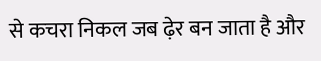से कचरा निकल जब ढ़ेर बन जाता है और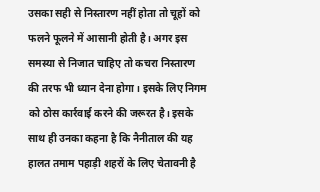उसका सही से निस्तारण नहीं होता तो चूहों को फलने फूलने में आसानी होती है। अगर इस समस्या से निजात चाहिए तो कचरा निस्तारण की तरफ भी ध्यान देना होगा। इसके लिए निगम को ठोस कार्रवाई करने की जरूरत है। इसके साथ ही उनका कहना है कि नैनीताल की यह हालत तमाम पहाड़ी शहरों के लिए चेतावनी है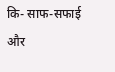कि- साफ-सफाई और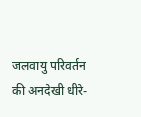जलवायु परिवर्तन की अनदेखी धीरे-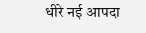धीरे नई आपदा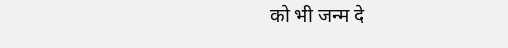को भी जन्म दे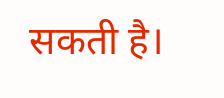सकती है।